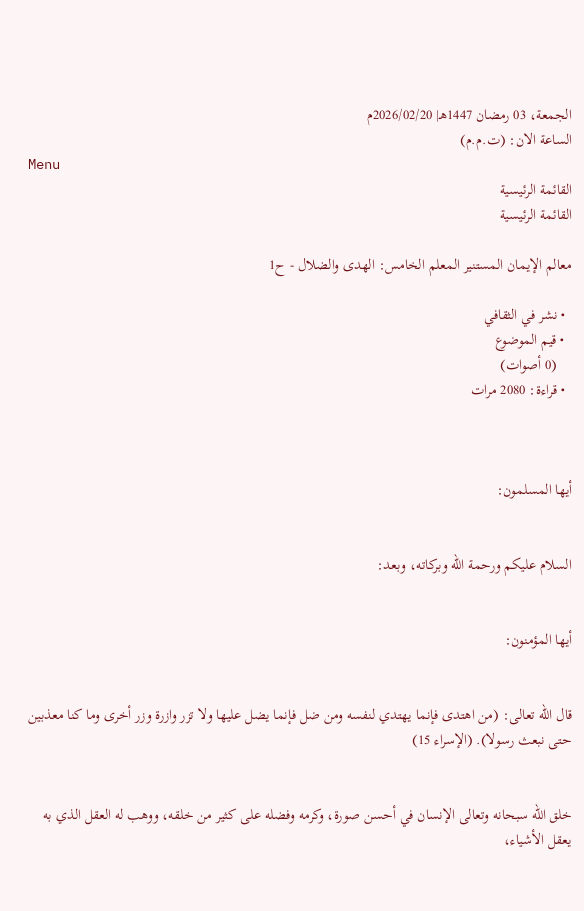الجمعة، 03 رمضان 1447هـ| 2026/02/20م
الساعة الان: (ت.م.م)
Menu
القائمة الرئيسية
القائمة الرئيسية

معالم الإيمان المستنير المعلم الخامس: الهدى والضلال - ح1

  • نشر في الثقافي
  • قيم الموضوع
    (0 أصوات)
  • قراءة: 2080 مرات



أيها المسلمون:


السلام عليكم ورحمة الله وبركاته، وبعد:


أيها المؤمنون:


قال الله تعالى: (من اهتدى فإنما يهتدي لنفسه ومن ضل فإنما يضل عليها ولا تزر‌ وازر‌ة وزر‌ أخر‌ى وما كنا معذبين حتى نبعث ر‌سولا). (الإسراء 15)


خلق الله سبحانه وتعالى الإنسان في أحسن صورة، وكرمه وفضله على كثير من خلقه، ووهب له العقل الذي به يعقل الأشياء،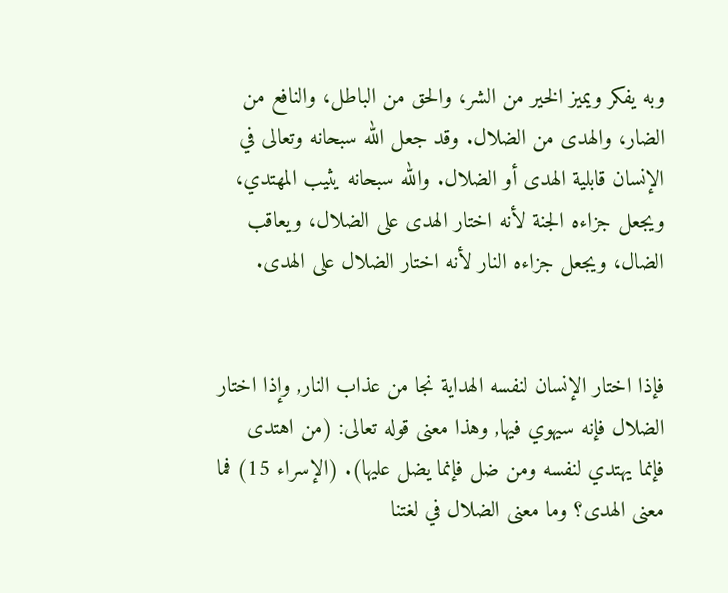وبه يفكر ويميز الخير من الشر، والحق من الباطل، والنافع من الضار، والهدى من الضلال. وقد جعل الله سبحانه وتعالى في الإنسان قابلية الهدى أو الضلال. والله سبحانه يثيب المهتدي، ويجعل جزاءه الجنة لأنه اختار الهدى على الضلال، ويعاقب الضال، ويجعل جزاءه النار لأنه اختار الضلال على الهدى.


فإذا اختار الإنسان لنفسه الهداية نجا من عذاب النار, وإذا اختار الضلال فإنه سيهوي فيها, وهذا معنى قوله تعالى: (من اهتدى فإنما يهتدي لنفسه ومن ضل فإنما يضل عليها). (الإسراء 15) فما معنى الهدى؟ وما معنى الضلال في لغتنا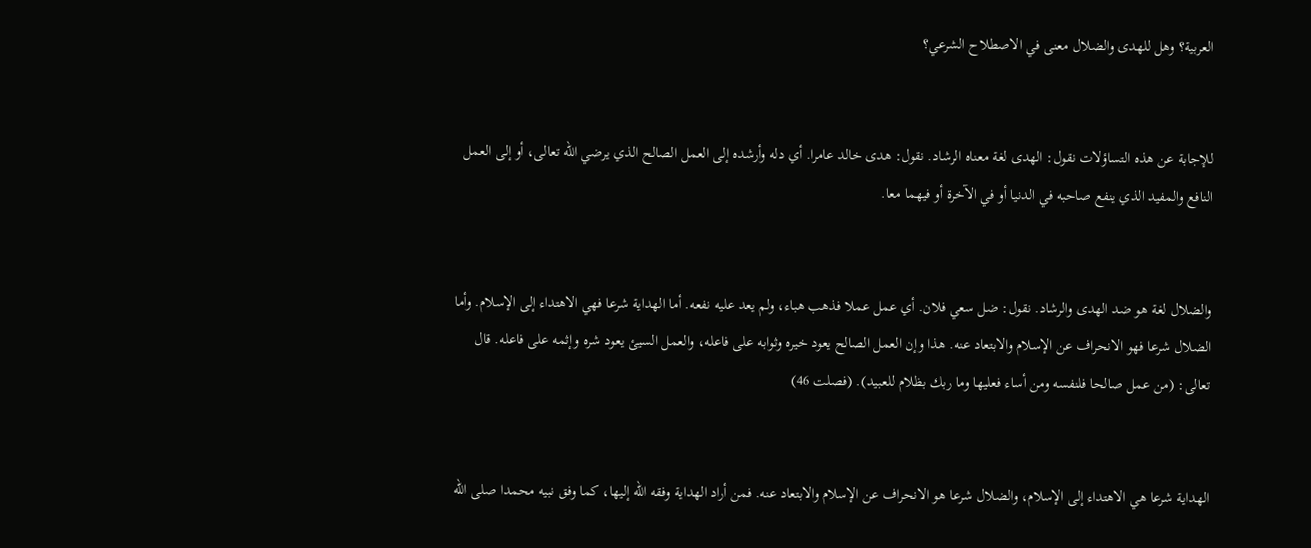العربية؟ وهل للهدى والضلال معنى في الاصطلاح الشرعي؟


للإجابة عن هذه التساؤلات نقول: الهدى لغة معناه الرشاد. نقول: هدى خالد عامرا. أي دله وأرشده إلى العمل الصالح الذي يرضي الله تعالى، أو إلى العمل النافع والمفيد الذي ينفع صاحبه في الدنيا أو في الآخرة أو فيهما معا.


والضلال لغة هو ضد الهدى والرشاد. نقول: ضل سعي فلان. أي عمل عملا فذهب هباء، ولم يعد عليه نفعه. أما الهداية شرعا فهي الاهتداء إلى الإسلام. وأما الضلال شرعا فهو الانحراف عن الإسلام والابتعاد عنه. هذا وإن العمل الصالح يعود خيره وثوابه على فاعله، والعمل السيئ يعود شره وإثمه على فاعله. قال تعالى: (من عمل صالحا فلنفسه ومن أساء فعليها وما ر‌بك بظلام للعبيد). (فصلت 46)


الهداية شرعا هي الاهتداء إلى الإسلام، والضلال شرعا هو الانحراف عن الإسلام والابتعاد عنه. فمن أراد الهداية وفقه الله إليها، كما وفق نبيه محمدا صلى الله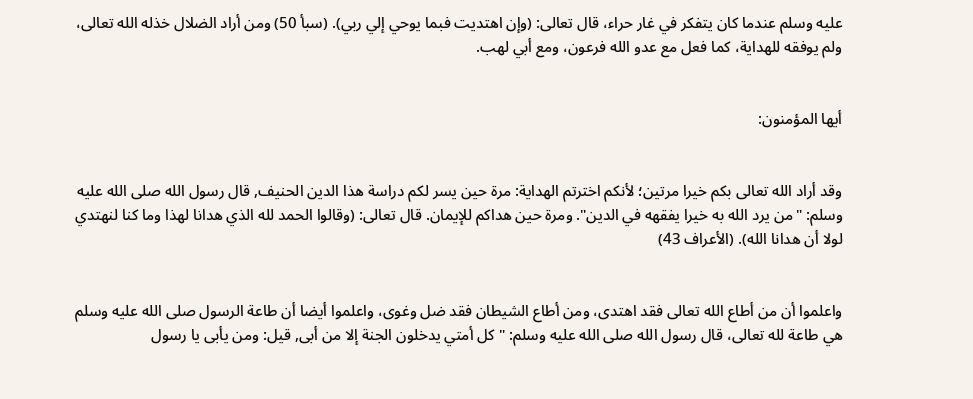عليه وسلم عندما كان يتفكر في غار حراء، قال تعالى: (وإن اهتديت فبما يوحي إلي ر‌بي). (سبأ 50) ومن أراد الضلال خذله الله تعالى، ولم يوفقه للهداية، كما فعل مع عدو الله فرعون، ومع أبي لهب.


أيها المؤمنون:


وقد أراد الله تعالى بكم خيرا مرتين؛ لأنكم اخترتم الهداية: مرة حين يسر لكم دراسة هذا الدين الحنيف, قال رسول الله صلى الله عليه وسلم: "من يرد الله به خيرا يفقهه في الدين". ومرة حين هداكم للإيمان. قال تعالى: (وقالوا الحمد لله الذي هدانا لهذا وما كنا لنهتدي لولا أن هدانا الله). (الأعراف 43)


واعلموا أن من أطاع الله تعالى فقد اهتدى، ومن أطاع الشيطان فقد ضل وغوى، واعلموا أيضا أن طاعة الرسول صلى الله عليه وسلم هي طاعة لله تعالى، قال رسول الله صلى الله عليه وسلم: "كل أمتي يدخلون الجنة إلا من أبى, قيل: ومن يأبى يا رسول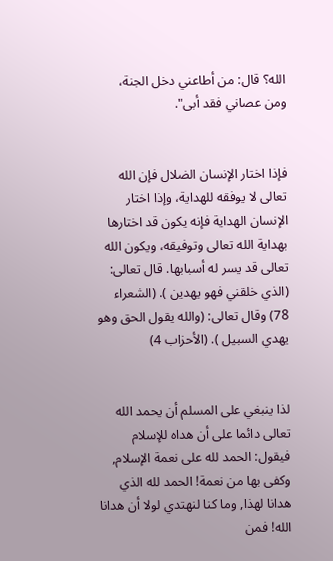الله؟ قال: من أطاعني دخل الجنة، ومن عصاني فقد أبى".


فإذا اختار الإنسان الضلال فإن الله تعالى لا يوفقه للهداية، وإذا اختار الإنسان الهداية فإنه يكون قد اختارها بهداية الله تعالى وتوفيقه، ويكون الله تعالى قد يسر له أسبابها. قال تعالى: (الذي خلقني فهو يهدين ). (الشعراء 78) وقال تعالى: (والله يقول الحق وهو يهدي السبيل ). (الأحزاب 4)


لذا ينبغي على المسلم أن يحمد الله تعالى دائما على أن هداه للإسلام فيقول: الحمد لله على نعمة الإسلام, وكفى بها من نعمة! الحمد لله الذي هدانا لهذا, وما كنا لنهتدي لولا أن هدانا الله! فمن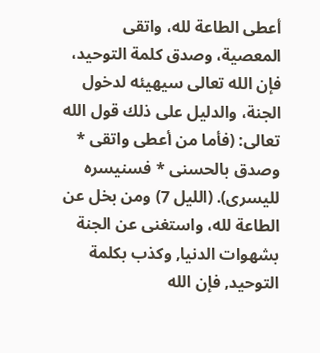أعطى الطاعة لله، واتقى المعصية، وصدق كلمة التوحيد، فإن الله تعالى سيهيئه لدخول الجنة، والدليل على ذلك قول الله تعالى: (فأما من أعطى واتقى * وصدق بالحسنى * فسنيسر‌ه لليسر‌ى). (الليل 7) ومن بخل عن الطاعة لله، واستغنى عن الجنة بشهوات الدنيا, وكذب بكلمة التوحيد, فإن الله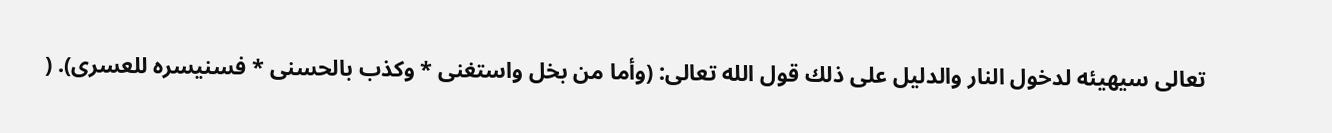تعالى سيهيئه لدخول النار والدليل على ذلك قول الله تعالى: (وأما من بخل واستغنى * وكذب بالحسنى * فسنيسر‌ه للعسر‌ى). (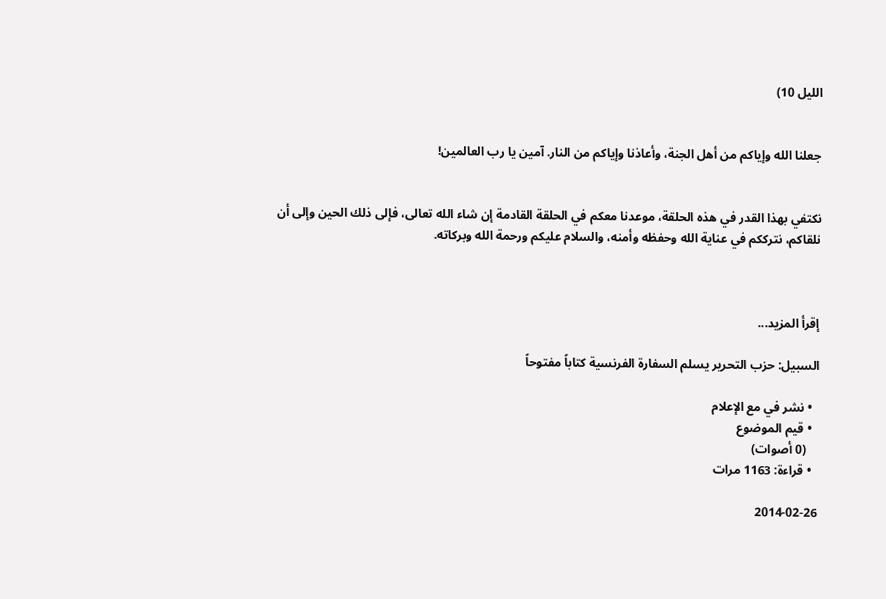الليل 10)


جعلنا الله وإياكم من أهل الجنة، وأعاذنا وإياكم من النار. آمين يا رب العالمين!


نكتفي بهذا القدر في هذه الحلقة، موعدنا معكم في الحلقة القادمة إن شاء الله تعالى، فإلى ذلك الحين وإلى أن نلقاكم، نترككم في عناية الله وحفظه وأمنه، والسلام عليكم ورحمة الله وبركاته.



إقرأ المزيد...

السبيل: حزب التحرير يسلم السفارة الفرنسية كتاباً مفتوحاً

  • نشر في مع الإعلام
  • قيم الموضوع
    (0 أصوات)
  • قراءة: 1163 مرات

2014-02-26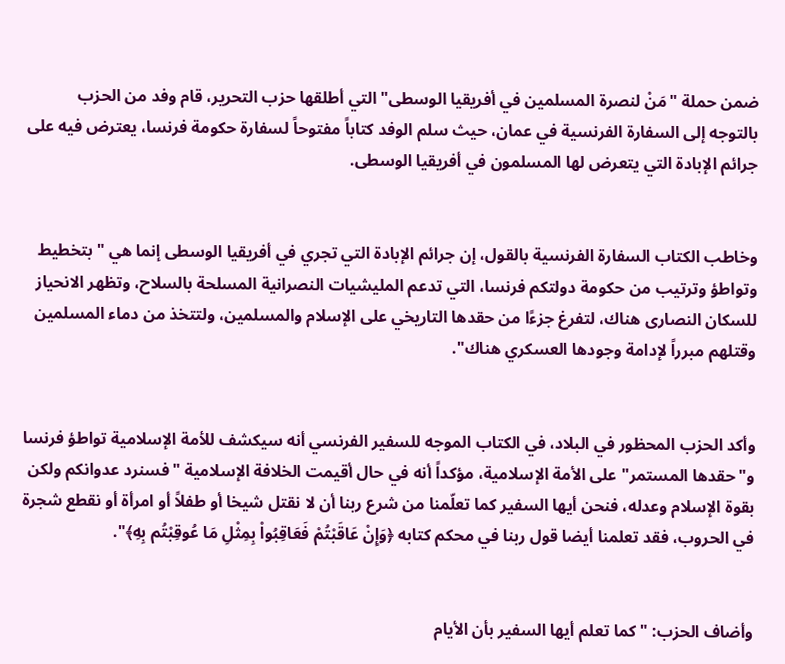ضمن حملة "مَنْ لنصرة المسلمين في أفريقيا الوسطى" التي أطلقها حزب التحرير، قام وفد من الحزب بالتوجه إلى السفارة الفرنسية في عمان، حيث سلم الوفد كتاباً مفتوحاً لسفارة حكومة فرنسا، يعترض فيه على جرائم الإبادة التي يتعرض لها المسلمون في أفريقيا الوسطى.


وخاطب الكتاب السفارة الفرنسية بالقول، إن جرائم الإبادة التي تجري في أفريقيا الوسطى إنما هي "بتخطيط وتواطؤ وترتيب من حكومة دولتكم فرنسا، التي تدعم المليشيات النصرانية المسلحة بالسلاح، وتظهر الانحياز للسكان النصارى هناك، لتفرغ جزءًا من حقدها التاريخي على الإسلام والمسلمين، ولتتخذ من دماء المسلمين وقتلهم مبرراً لإدامة وجودها العسكري هناك".


وأكد الحزب المحظور في البلاد، في الكتاب الموجه للسفير الفرنسي أنه سيكشف للأمة الإسلامية تواطؤ فرنسا و"حقدها المستمر" على الأمة الإسلامية، مؤكداً أنه في حال أقيمت الخلافة الإسلامية "فسنرد عدوانكم ولكن بقوة الإسلام وعدله، فنحن أيها السفير كما تعلّمنا من شرع ربنا أن لا نقتل شيخا أو طفلاً أو امرأة أو نقطع شجرة في الحروب، فقد تعلمنا أيضا قول ربنا في محكم كتابه ﴿وَإِنْ عَاقَبْتُمْ فَعَاقِبُواْ بِمِثْلِ مَا عُوقِبْتُم بِهِ﴾".


وأضاف الحزب: "كما تعلم أيها السفير بأن الأيام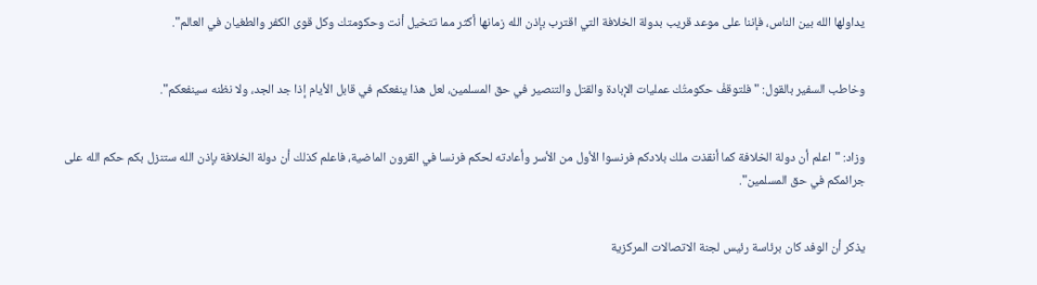يداولها الله بين الناس، فإننا على موعد قريب بدولة الخلافة التي اقترب بإذن الله زمانها أكثر مما تتخيل أنت وحكومتك وكل قوى الكفر والطغيان في العالم".


وخاطب السفير بالقول: "فلتوقفْ حكومتُك عمليات الإبادة والقتل والتنصير في حق المسلمين، لعل هذا ينفعكم في قابل الأيام إذا جد الجد، ولا نظنه سينفعكم".


وزاد: "اعلم أن دولة الخلافة كما أنقذت ملك بلادكم فرنسوا الأول من الأسر وأعادته لحكم فرنسا في القرون الماضية، فاعلم كذلك أن دولة الخلافة بإذن الله ستنزل بكم حكم الله على جرائمكم في حق المسلمين".


يذكر أن الوفد كان برئاسة رئيس لجنة الاتصالات المركزية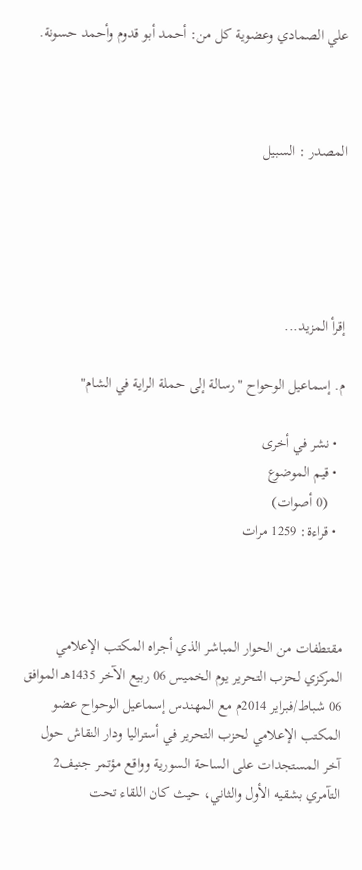علي الصمادي وعضوية كل من: أحمد أبو قدوم وأحمد حسونة.



المصدر : السبيل





إقرأ المزيد...

م. إسماعيل الوحواح "رسالة إلى حملة الراية في الشام"

  • نشر في أخرى
  • قيم الموضوع
    (0 أصوات)
  • قراءة: 1259 مرات



مقتطفات من الحوار المباشر الذي أجراه المكتب الإعلامي المركزي لحزب التحرير يوم الخميس 06 ربيع الآخر 1435هـ الموافق 06 شباط/فبراير 2014م مع المهندس إسماعيل الوحواح عضو المكتب الإعلامي لحزب التحرير في أستراليا ودار النقاش حول آخر المستجدات على الساحة السورية وواقع مؤتمر جنيف2 التآمري بشقيه الأول والثاني، حيث كان اللقاء تحت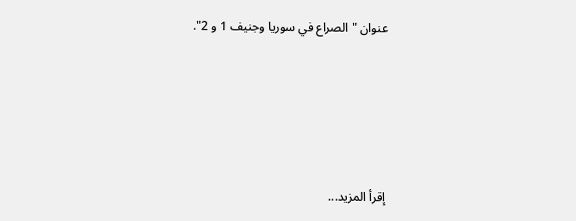عنوان "الصراع في سوريا وجنيف 1 و 2".







إقرأ المزيد...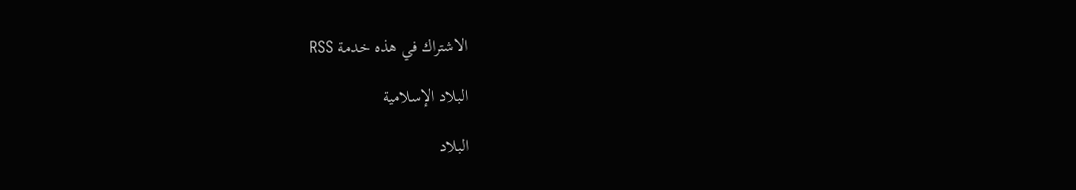الاشتراك في هذه خدمة RSS

البلاد الإسلامية

البلاد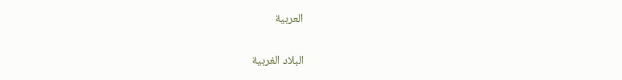العربية

البلاد الغربية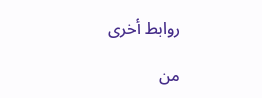روابط أخرى

من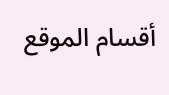أقسام الموقع